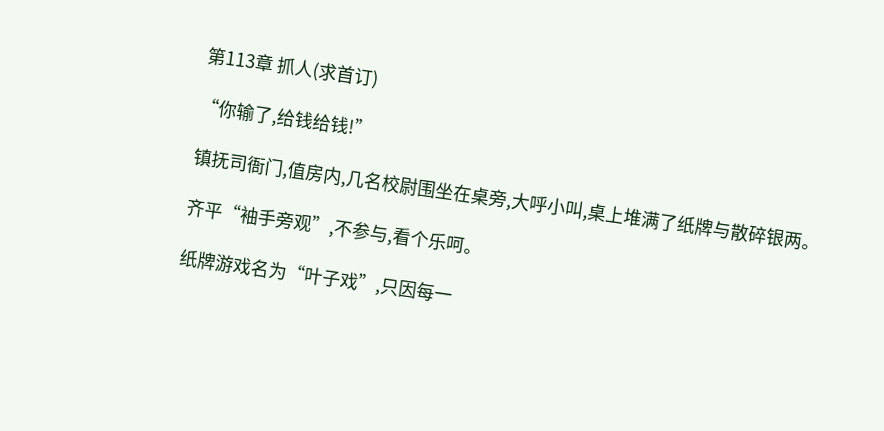第113章 抓人(求首订)

“你输了,给钱给钱!”

镇抚司衙门,值房内,几名校尉围坐在桌旁,大呼小叫,桌上堆满了纸牌与散碎银两。

齐平“袖手旁观”,不参与,看个乐呵。

纸牌游戏名为“叶子戏”,只因每一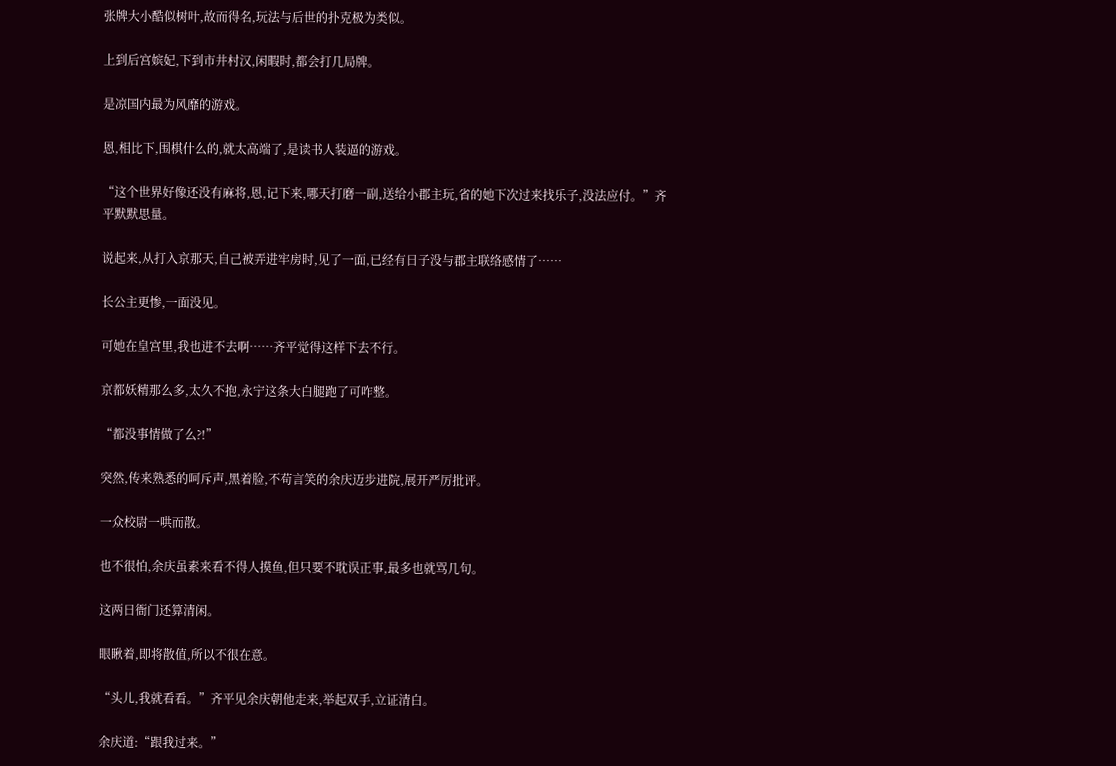张牌大小酷似树叶,故而得名,玩法与后世的扑克极为类似。

上到后宫嫔妃,下到市井村汉,闲暇时,都会打几局牌。

是凉国内最为风靡的游戏。

恩,相比下,围棋什么的,就太高端了,是读书人装逼的游戏。

“这个世界好像还没有麻将,恩,记下来,哪天打磨一副,送给小郡主玩,省的她下次过来找乐子,没法应付。”齐平默默思量。

说起来,从打入京那天,自己被弄进牢房时,见了一面,已经有日子没与郡主联络感情了……

长公主更惨,一面没见。

可她在皇宫里,我也进不去啊……齐平觉得这样下去不行。

京都妖精那么多,太久不抱,永宁这条大白腿跑了可咋整。

“都没事情做了么?!”

突然,传来熟悉的呵斥声,黑着脸,不苟言笑的余庆迈步进院,展开严厉批评。

一众校尉一哄而散。

也不很怕,余庆虽素来看不得人摸鱼,但只要不耽误正事,最多也就骂几句。

这两日衙门还算清闲。

眼瞅着,即将散值,所以不很在意。

“头儿,我就看看。”齐平见余庆朝他走来,举起双手,立证清白。

余庆道:“跟我过来。”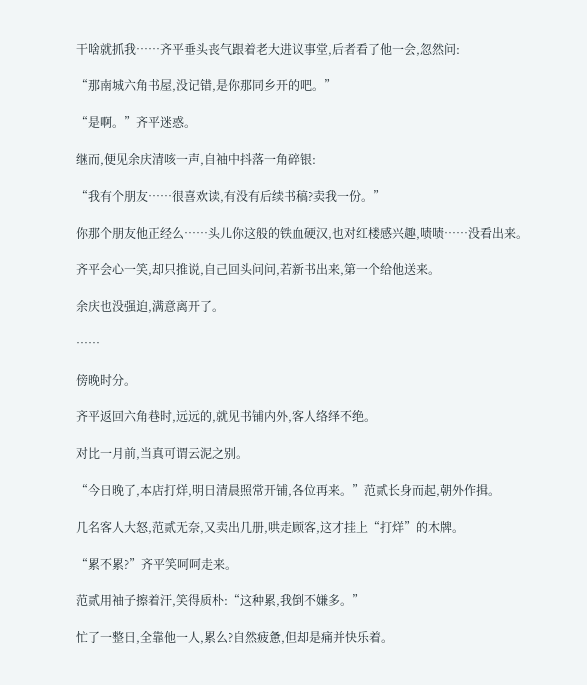干啥就抓我……齐平垂头丧气跟着老大进议事堂,后者看了他一会,忽然问:

“那南城六角书屋,没记错,是你那同乡开的吧。”

“是啊。”齐平迷惑。

继而,便见余庆清咳一声,自袖中抖落一角碎银:

“我有个朋友……很喜欢读,有没有后续书稿?卖我一份。”

你那个朋友他正经么……头儿你这般的铁血硬汉,也对红楼感兴趣,啧啧……没看出来。

齐平会心一笑,却只推说,自己回头问问,若新书出来,第一个给他送来。

余庆也没强迫,满意离开了。

……

傍晚时分。

齐平返回六角巷时,远远的,就见书铺内外,客人络绎不绝。

对比一月前,当真可谓云泥之别。

“今日晚了,本店打烊,明日清晨照常开铺,各位再来。”范贰长身而起,朝外作揖。

几名客人大怒,范贰无奈,又卖出几册,哄走顾客,这才挂上“打烊”的木牌。

“累不累?”齐平笑呵呵走来。

范贰用袖子擦着汗,笑得质朴:“这种累,我倒不嫌多。”

忙了一整日,全靠他一人,累么?自然疲惫,但却是痛并快乐着。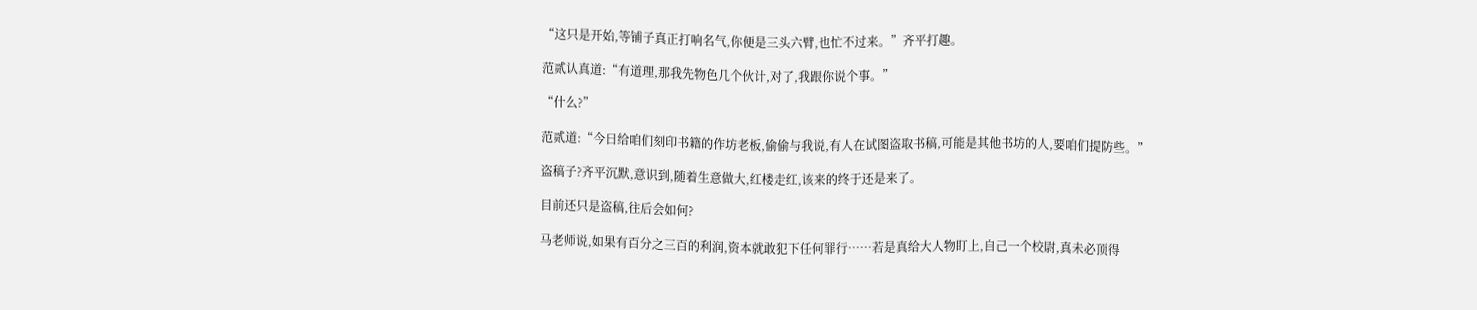“这只是开始,等铺子真正打响名气,你便是三头六臂,也忙不过来。”齐平打趣。

范贰认真道:“有道理,那我先物色几个伙计,对了,我跟你说个事。”

“什么?”

范贰道:“今日给咱们刻印书籍的作坊老板,偷偷与我说,有人在试图盗取书稿,可能是其他书坊的人,要咱们提防些。”

盗稿子?齐平沉默,意识到,随着生意做大,红楼走红,该来的终于还是来了。

目前还只是盗稿,往后会如何?

马老师说,如果有百分之三百的利润,资本就敢犯下任何罪行……若是真给大人物盯上,自己一个校尉,真未必顶得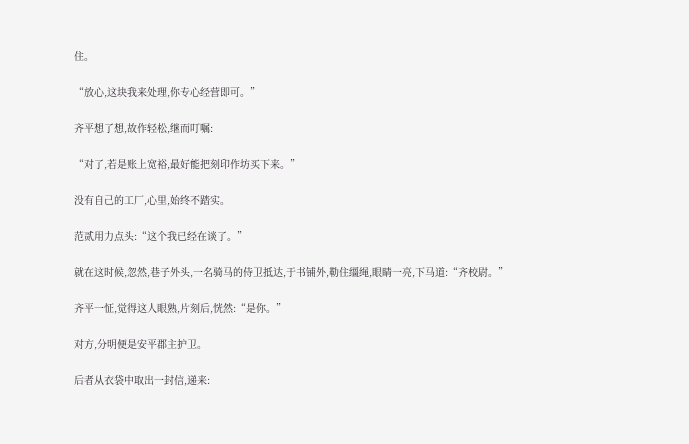住。

“放心,这块我来处理,你专心经营即可。”

齐平想了想,故作轻松,继而叮嘱:

“对了,若是账上宽裕,最好能把刻印作坊买下来。”

没有自己的工厂,心里,始终不踏实。

范贰用力点头:“这个我已经在谈了。”

就在这时候,忽然,巷子外头,一名骑马的侍卫抵达,于书铺外,勒住缰绳,眼睛一亮,下马道:“齐校尉。”

齐平一怔,觉得这人眼熟,片刻后,恍然:“是你。”

对方,分明便是安平郡主护卫。

后者从衣袋中取出一封信,递来: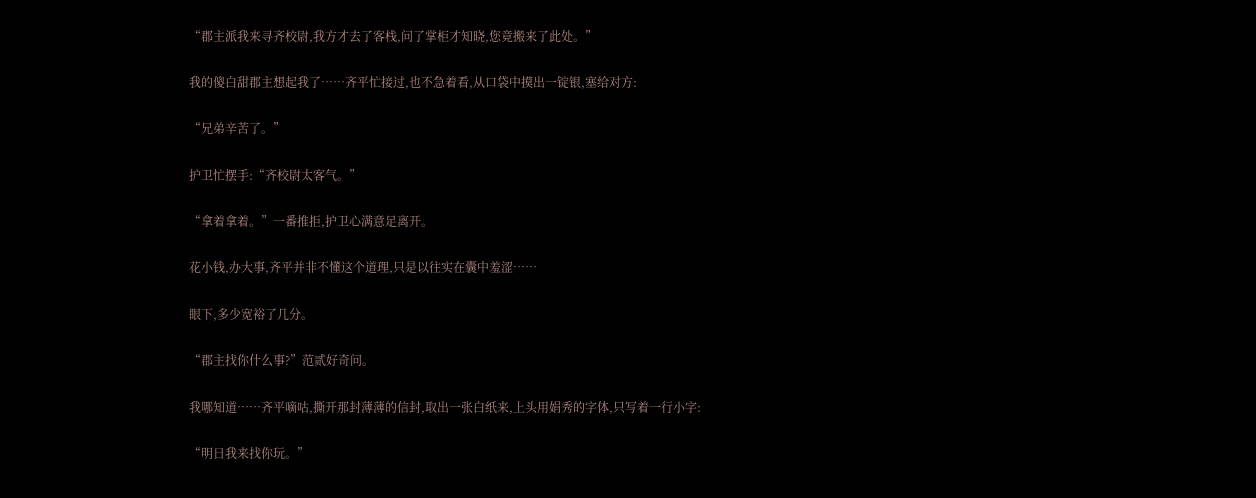“郡主派我来寻齐校尉,我方才去了客栈,问了掌柜才知晓,您竟搬来了此处。”

我的傻白甜郡主想起我了……齐平忙接过,也不急着看,从口袋中摸出一锭银,塞给对方:

“兄弟辛苦了。”

护卫忙摆手:“齐校尉太客气。”

“拿着拿着。”一番推拒,护卫心满意足离开。

花小钱,办大事,齐平并非不懂这个道理,只是以往实在囊中羞涩……

眼下,多少宽裕了几分。

“郡主找你什么事?”范贰好奇问。

我哪知道……齐平嘀咕,撕开那封薄薄的信封,取出一张白纸来,上头用娟秀的字体,只写着一行小字:

“明日我来找你玩。”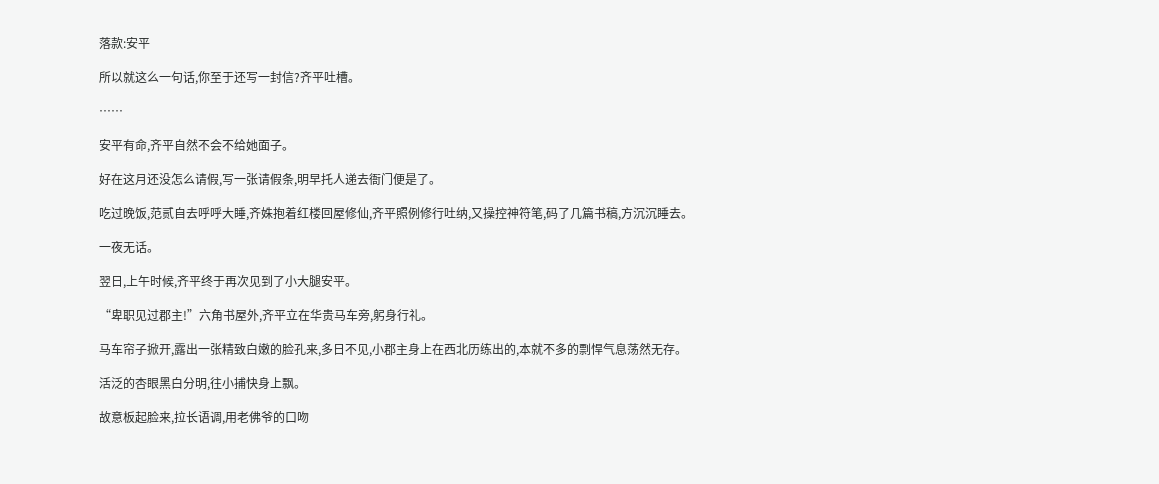落款:安平

所以就这么一句话,你至于还写一封信?齐平吐槽。

……

安平有命,齐平自然不会不给她面子。

好在这月还没怎么请假,写一张请假条,明早托人递去衙门便是了。

吃过晚饭,范贰自去呼呼大睡,齐姝抱着红楼回屋修仙,齐平照例修行吐纳,又操控神符笔,码了几篇书稿,方沉沉睡去。

一夜无话。

翌日,上午时候,齐平终于再次见到了小大腿安平。

“卑职见过郡主!”六角书屋外,齐平立在华贵马车旁,躬身行礼。

马车帘子掀开,露出一张精致白嫩的脸孔来,多日不见,小郡主身上在西北历练出的,本就不多的剽悍气息荡然无存。

活泛的杏眼黑白分明,往小捕快身上飘。

故意板起脸来,拉长语调,用老佛爷的口吻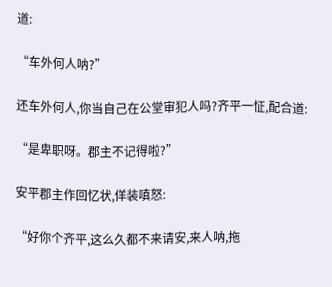道:

“车外何人呐?”

还车外何人,你当自己在公堂审犯人吗?齐平一怔,配合道:

“是卑职呀。郡主不记得啦?”

安平郡主作回忆状,佯装嗔怒:

“好你个齐平,这么久都不来请安,来人呐,拖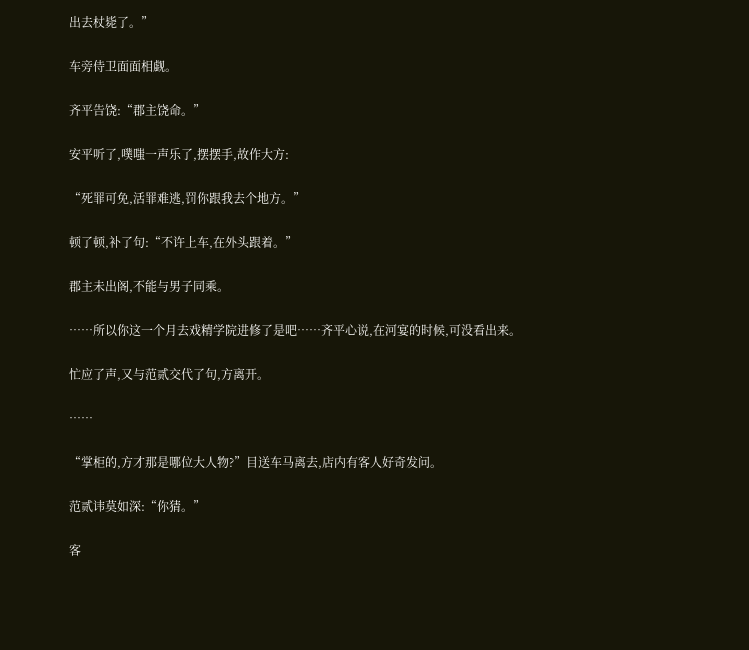出去杖毙了。”

车旁侍卫面面相觑。

齐平告饶:“郡主饶命。”

安平听了,噗嗤一声乐了,摆摆手,故作大方:

“死罪可免,活罪难逃,罚你跟我去个地方。”

顿了顿,补了句:“不许上车,在外头跟着。”

郡主未出阁,不能与男子同乘。

……所以你这一个月去戏精学院进修了是吧……齐平心说,在河宴的时候,可没看出来。

忙应了声,又与范贰交代了句,方离开。

……

“掌柜的,方才那是哪位大人物?”目送车马离去,店内有客人好奇发问。

范贰讳莫如深:“你猜。”

客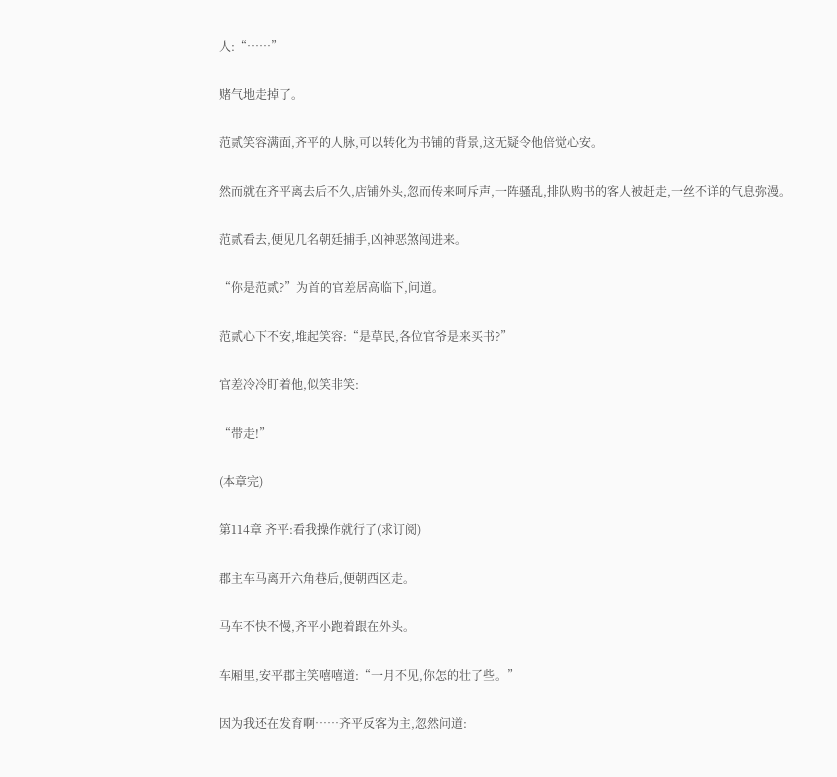人:“……”

赌气地走掉了。

范贰笑容满面,齐平的人脉,可以转化为书铺的背景,这无疑令他倍觉心安。

然而就在齐平离去后不久,店铺外头,忽而传来呵斥声,一阵骚乱,排队购书的客人被赶走,一丝不详的气息弥漫。

范贰看去,便见几名朝廷捕手,凶神恶煞闯进来。

“你是范贰?”为首的官差居高临下,问道。

范贰心下不安,堆起笑容:“是草民,各位官爷是来买书?”

官差冷冷盯着他,似笑非笑:

“带走!”

(本章完)

第114章 齐平:看我操作就行了(求订阅)

郡主车马离开六角巷后,便朝西区走。

马车不快不慢,齐平小跑着跟在外头。

车厢里,安平郡主笑嘻嘻道:“一月不见,你怎的壮了些。”

因为我还在发育啊……齐平反客为主,忽然问道: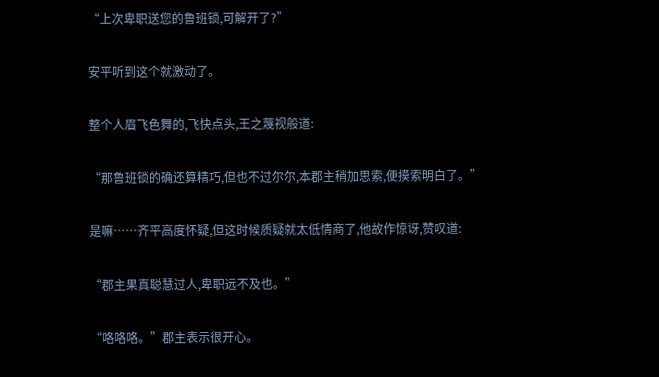“上次卑职送您的鲁班锁,可解开了?”

安平听到这个就激动了。

整个人眉飞色舞的,飞快点头,王之蔑视般道:

“那鲁班锁的确还算精巧,但也不过尔尔,本郡主稍加思索,便摸索明白了。”

是嘛……齐平高度怀疑,但这时候质疑就太低情商了,他故作惊讶,赞叹道:

“郡主果真聪慧过人,卑职远不及也。”

“咯咯咯。”郡主表示很开心。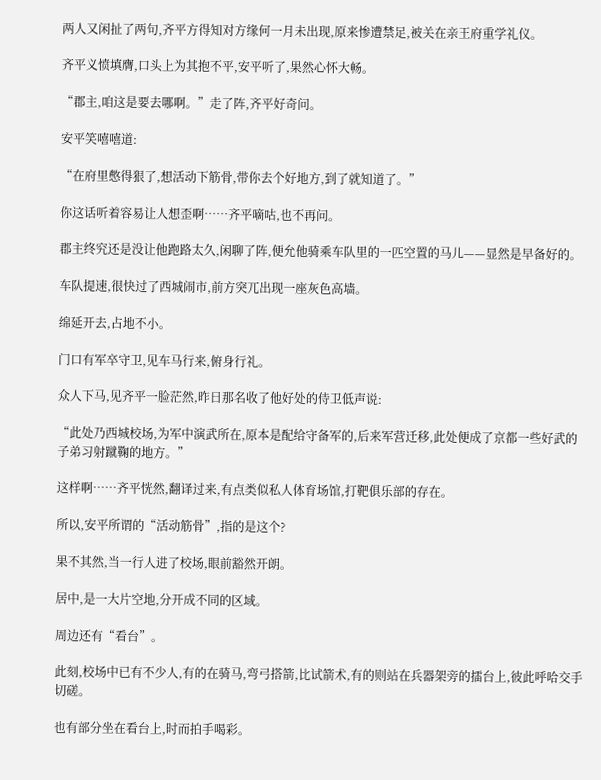两人又闲扯了两句,齐平方得知对方缘何一月未出现,原来惨遭禁足,被关在亲王府重学礼仪。

齐平义愤填膺,口头上为其抱不平,安平听了,果然心怀大畅。

“郡主,咱这是要去哪啊。”走了阵,齐平好奇问。

安平笑嘻嘻道:

“在府里憋得狠了,想活动下筋骨,带你去个好地方,到了就知道了。”

你这话听着容易让人想歪啊……齐平嘀咕,也不再问。

郡主终究还是没让他跑路太久,闲聊了阵,便允他骑乘车队里的一匹空置的马儿——显然是早备好的。

车队提速,很快过了西城闹市,前方突兀出现一座灰色高墙。

绵延开去,占地不小。

门口有军卒守卫,见车马行来,俯身行礼。

众人下马,见齐平一脸茫然,昨日那名收了他好处的侍卫低声说:

“此处乃西城校场,为军中演武所在,原本是配给守备军的,后来军营迁移,此处便成了京都一些好武的子弟习射蹴鞠的地方。”

这样啊……齐平恍然,翻译过来,有点类似私人体育场馆,打靶俱乐部的存在。

所以,安平所谓的“活动筋骨”,指的是这个?

果不其然,当一行人进了校场,眼前豁然开朗。

居中,是一大片空地,分开成不同的区域。

周边还有“看台”。

此刻,校场中已有不少人,有的在骑马,弯弓搭箭,比试箭术,有的则站在兵器架旁的擂台上,彼此呼哈交手切磋。

也有部分坐在看台上,时而拍手喝彩。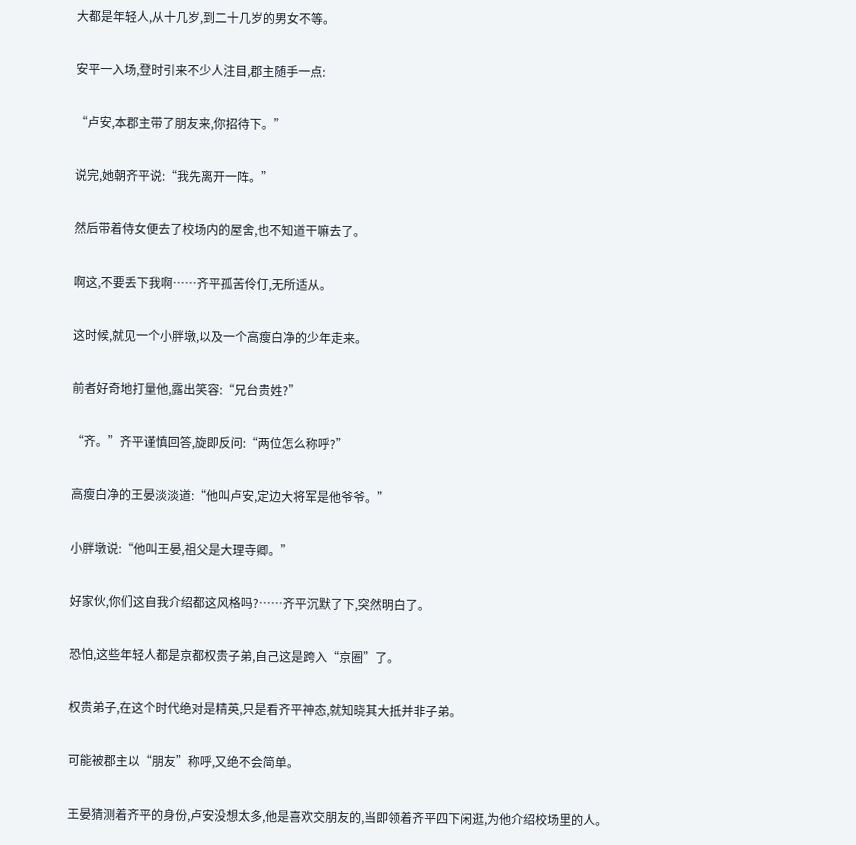大都是年轻人,从十几岁,到二十几岁的男女不等。

安平一入场,登时引来不少人注目,郡主随手一点:

“卢安,本郡主带了朋友来,你招待下。”

说完,她朝齐平说:“我先离开一阵。”

然后带着侍女便去了校场内的屋舍,也不知道干嘛去了。

啊这,不要丢下我啊……齐平孤苦伶仃,无所适从。

这时候,就见一个小胖墩,以及一个高瘦白净的少年走来。

前者好奇地打量他,露出笑容:“兄台贵姓?”

“齐。”齐平谨慎回答,旋即反问:“两位怎么称呼?”

高瘦白净的王晏淡淡道:“他叫卢安,定边大将军是他爷爷。”

小胖墩说:“他叫王晏,祖父是大理寺卿。”

好家伙,你们这自我介绍都这风格吗?……齐平沉默了下,突然明白了。

恐怕,这些年轻人都是京都权贵子弟,自己这是跨入“京圈”了。

权贵弟子,在这个时代绝对是精英,只是看齐平神态,就知晓其大抵并非子弟。

可能被郡主以“朋友”称呼,又绝不会简单。

王晏猜测着齐平的身份,卢安没想太多,他是喜欢交朋友的,当即领着齐平四下闲逛,为他介绍校场里的人。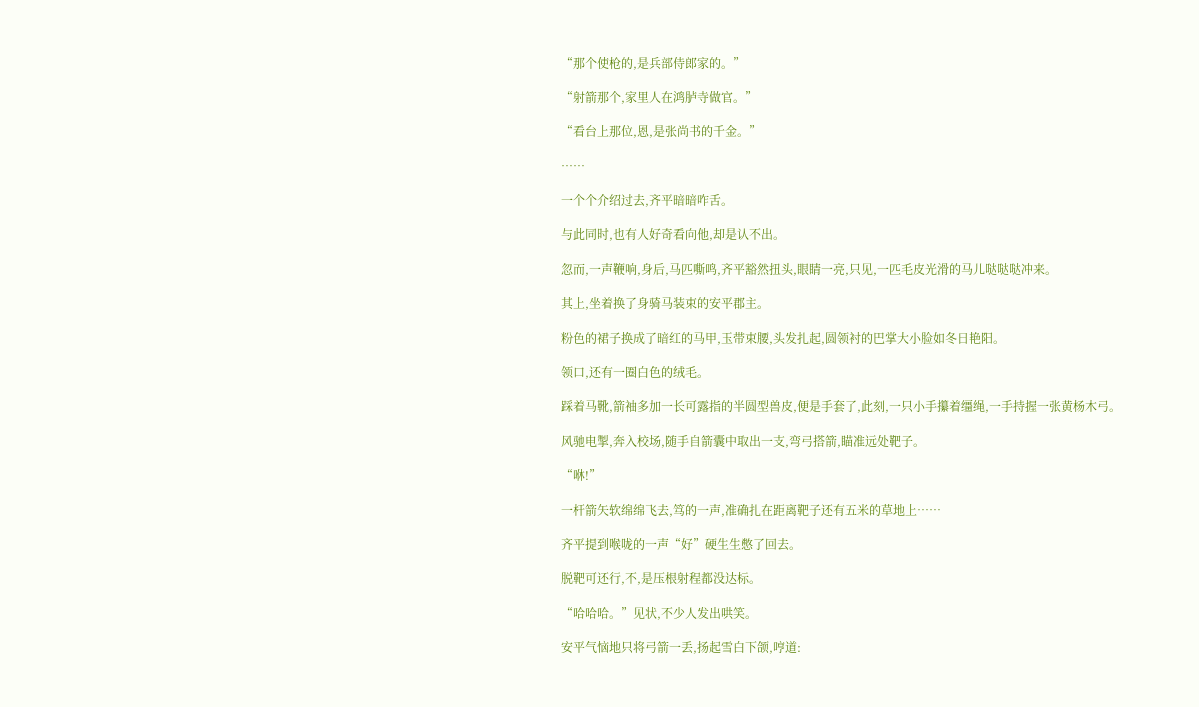“那个使枪的,是兵部侍郎家的。”

“射箭那个,家里人在鸿胪寺做官。”

“看台上那位,恩,是张尚书的千金。”

……

一个个介绍过去,齐平暗暗咋舌。

与此同时,也有人好奇看向他,却是认不出。

忽而,一声鞭响,身后,马匹嘶鸣,齐平豁然扭头,眼睛一亮,只见,一匹毛皮光滑的马儿哒哒哒冲来。

其上,坐着换了身骑马装束的安平郡主。

粉色的裙子换成了暗红的马甲,玉带束腰,头发扎起,圆领衬的巴掌大小脸如冬日艳阳。

领口,还有一圈白色的绒毛。

踩着马靴,箭袖多加一长可露指的半圆型兽皮,便是手套了,此刻,一只小手攥着缰绳,一手持握一张黄杨木弓。

风驰电掣,奔入校场,随手自箭囊中取出一支,弯弓搭箭,瞄准远处靶子。

“咻!”

一杆箭矢软绵绵飞去,笃的一声,准确扎在距离靶子还有五米的草地上……

齐平提到喉咙的一声“好”硬生生憋了回去。

脱靶可还行,不,是压根射程都没达标。

“哈哈哈。”见状,不少人发出哄笑。

安平气恼地只将弓箭一丢,扬起雪白下颌,哼道: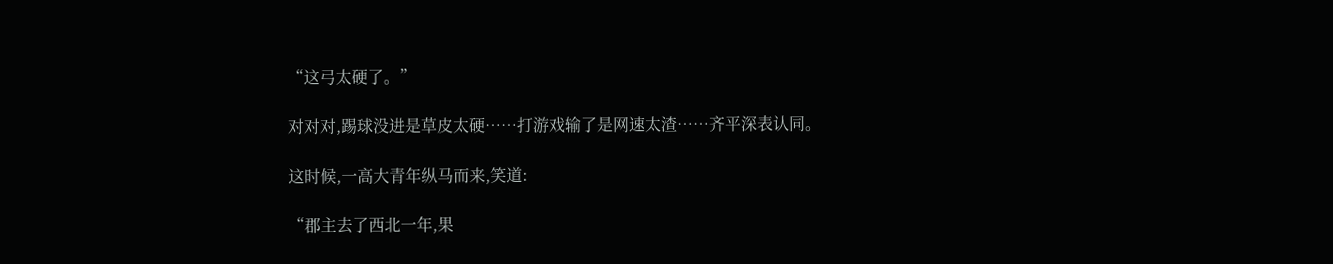“这弓太硬了。”

对对对,踢球没进是草皮太硬……打游戏输了是网速太渣……齐平深表认同。

这时候,一高大青年纵马而来,笑道:

“郡主去了西北一年,果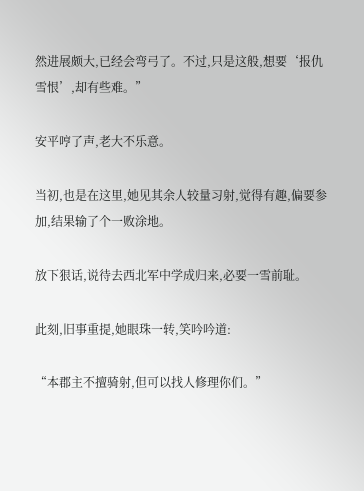然进展颇大,已经会弯弓了。不过,只是这般,想要‘报仇雪恨’,却有些难。”

安平哼了声,老大不乐意。

当初,也是在这里,她见其余人较量习射,觉得有趣,偏要参加,结果输了个一败涂地。

放下狠话,说待去西北军中学成归来,必要一雪前耻。

此刻,旧事重提,她眼珠一转,笑吟吟道:

“本郡主不擅骑射,但可以找人修理你们。”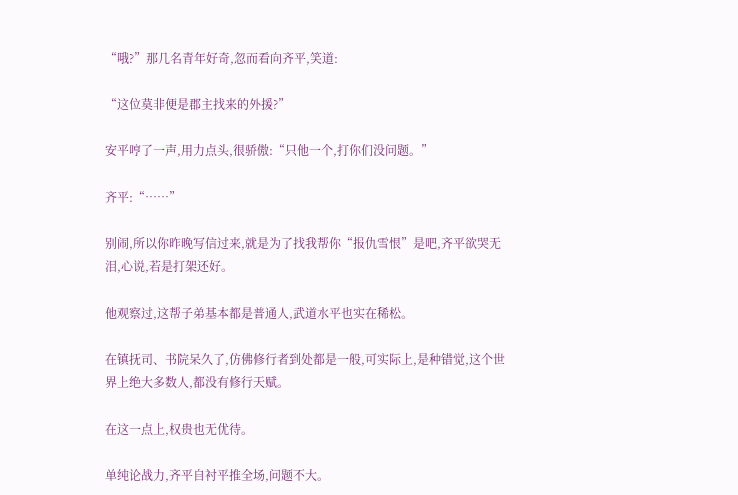“哦?”那几名青年好奇,忽而看向齐平,笑道:

“这位莫非便是郡主找来的外援?”

安平哼了一声,用力点头,很骄傲:“只他一个,打你们没问题。”

齐平:“……”

别闹,所以你昨晚写信过来,就是为了找我帮你“报仇雪恨”是吧,齐平欲哭无泪,心说,若是打架还好。

他观察过,这帮子弟基本都是普通人,武道水平也实在稀松。

在镇抚司、书院呆久了,仿佛修行者到处都是一般,可实际上,是种错觉,这个世界上绝大多数人,都没有修行天赋。

在这一点上,权贵也无优待。

单纯论战力,齐平自衬平推全场,问题不大。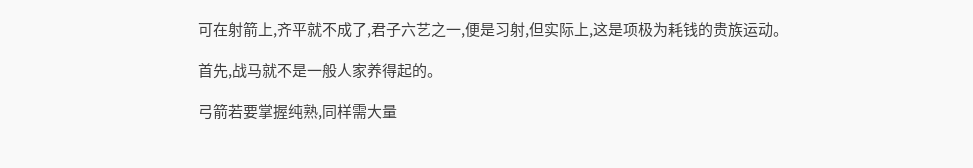可在射箭上,齐平就不成了,君子六艺之一,便是习射,但实际上,这是项极为耗钱的贵族运动。

首先,战马就不是一般人家养得起的。

弓箭若要掌握纯熟,同样需大量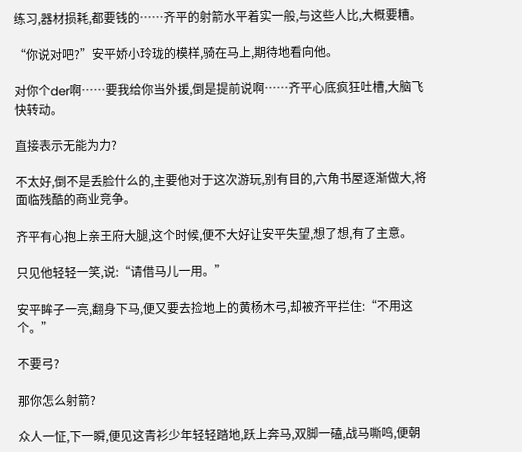练习,器材损耗,都要钱的……齐平的射箭水平着实一般,与这些人比,大概要糟。

“你说对吧?”安平娇小玲珑的模样,骑在马上,期待地看向他。

对你个der啊……要我给你当外援,倒是提前说啊……齐平心底疯狂吐槽,大脑飞快转动。

直接表示无能为力?

不太好,倒不是丢脸什么的,主要他对于这次游玩,别有目的,六角书屋逐渐做大,将面临残酷的商业竞争。

齐平有心抱上亲王府大腿,这个时候,便不大好让安平失望,想了想,有了主意。

只见他轻轻一笑,说:“请借马儿一用。”

安平眸子一亮,翻身下马,便又要去捡地上的黄杨木弓,却被齐平拦住:“不用这个。”

不要弓?

那你怎么射箭?

众人一怔,下一瞬,便见这青衫少年轻轻踏地,跃上奔马,双脚一磕,战马嘶鸣,便朝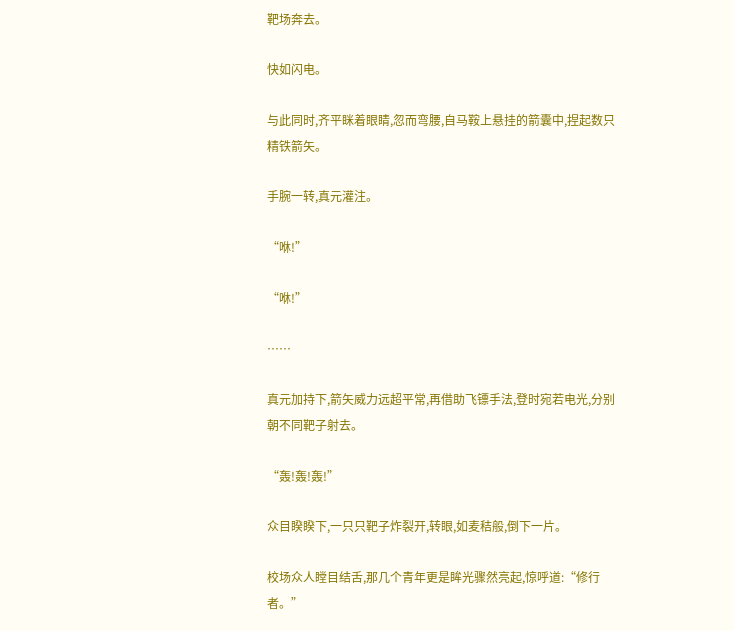靶场奔去。

快如闪电。

与此同时,齐平眯着眼睛,忽而弯腰,自马鞍上悬挂的箭囊中,捏起数只精铁箭矢。

手腕一转,真元灌注。

“咻!”

“咻!”

……

真元加持下,箭矢威力远超平常,再借助飞镖手法,登时宛若电光,分别朝不同靶子射去。

“轰!轰!轰!”

众目睽睽下,一只只靶子炸裂开,转眼,如麦秸般,倒下一片。

校场众人瞠目结舌,那几个青年更是眸光骤然亮起,惊呼道:“修行者。”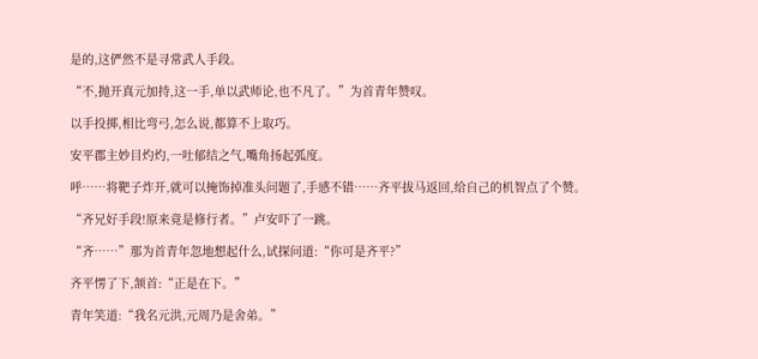是的,这俨然不是寻常武人手段。

“不,抛开真元加持,这一手,单以武师论,也不凡了。”为首青年赞叹。

以手投掷,相比弯弓,怎么说,都算不上取巧。

安平郡主妙目灼灼,一吐郁结之气,嘴角扬起弧度。

呼……将靶子炸开,就可以掩饰掉准头问题了,手感不错……齐平拔马返回,给自己的机智点了个赞。

“齐兄好手段!原来竟是修行者。”卢安吓了一跳。

“齐……”那为首青年忽地想起什么,试探问道:“你可是齐平?”

齐平愣了下,颔首:“正是在下。”

青年笑道:“我名元洪,元周乃是舍弟。”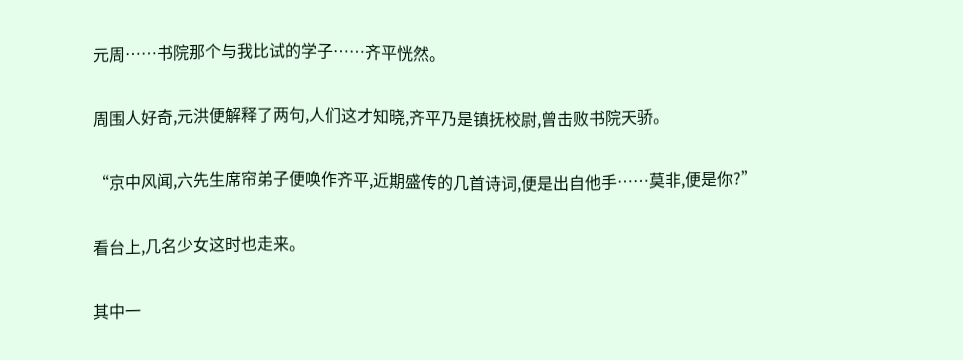元周……书院那个与我比试的学子……齐平恍然。

周围人好奇,元洪便解释了两句,人们这才知晓,齐平乃是镇抚校尉,曾击败书院天骄。

“京中风闻,六先生席帘弟子便唤作齐平,近期盛传的几首诗词,便是出自他手……莫非,便是你?”

看台上,几名少女这时也走来。

其中一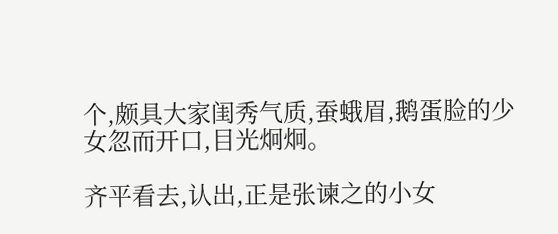个,颇具大家闺秀气质,蚕蛾眉,鹅蛋脸的少女忽而开口,目光炯炯。

齐平看去,认出,正是张谏之的小女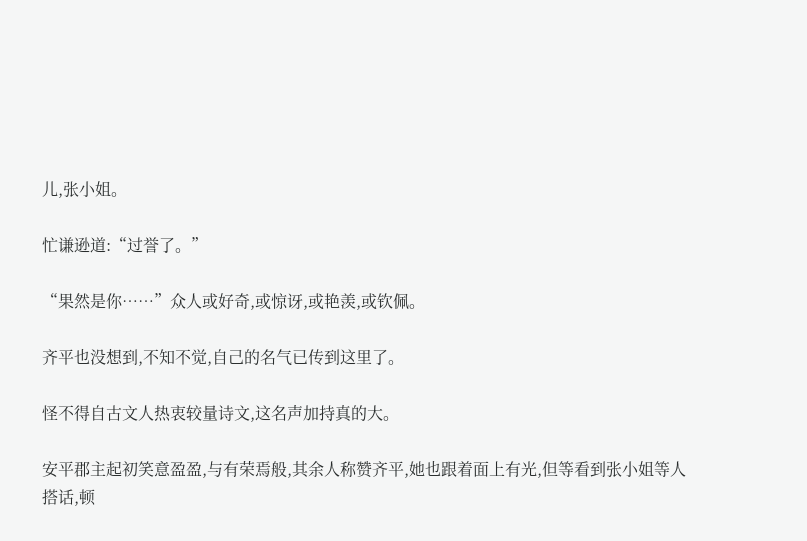儿,张小姐。

忙谦逊道:“过誉了。”

“果然是你……”众人或好奇,或惊讶,或艳羡,或钦佩。

齐平也没想到,不知不觉,自己的名气已传到这里了。

怪不得自古文人热衷较量诗文,这名声加持真的大。

安平郡主起初笑意盈盈,与有荣焉般,其余人称赞齐平,她也跟着面上有光,但等看到张小姐等人搭话,顿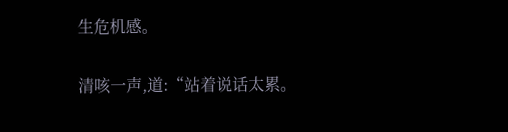生危机感。

清咳一声,道:“站着说话太累。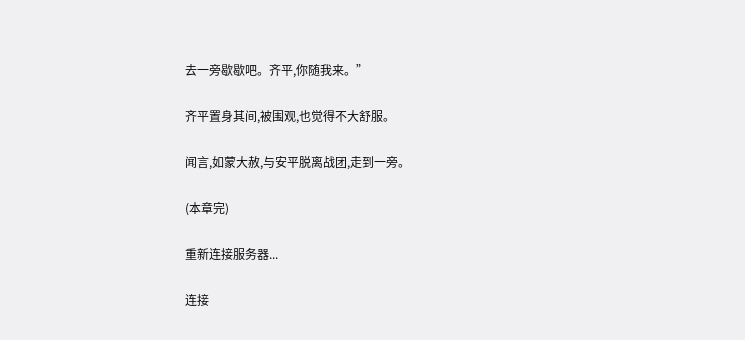去一旁歇歇吧。齐平,你随我来。”

齐平置身其间,被围观,也觉得不大舒服。

闻言,如蒙大赦,与安平脱离战团,走到一旁。

(本章完)

重新连接服务器...

连接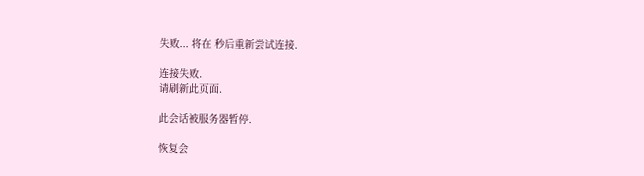失败... 将在 秒后重新尝试连接.

连接失败.
请刷新此页面.

此会话被服务器暂停.

恢复会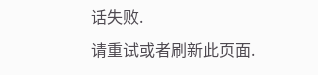话失败.
请重试或者刷新此页面.